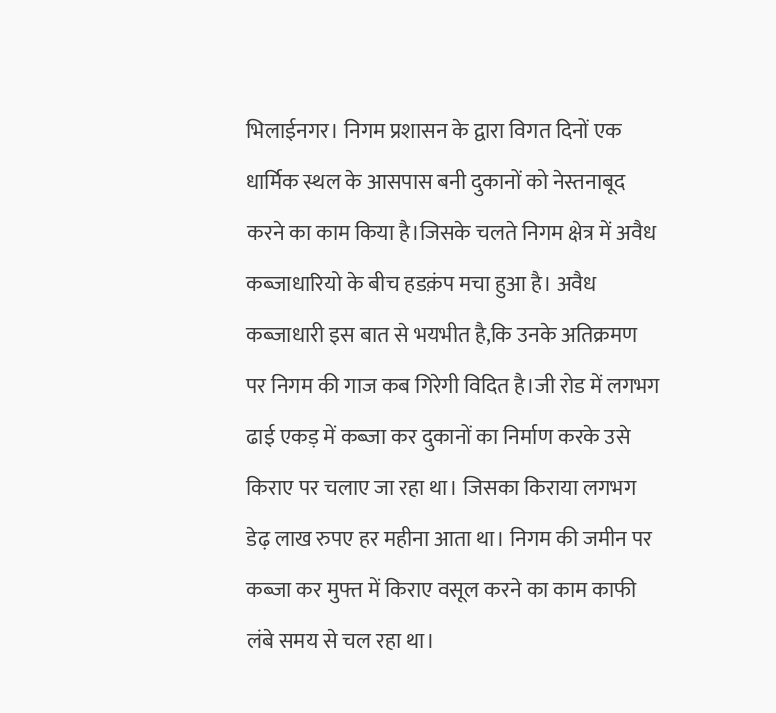भिलाईनगर। निगम प्रशासन के द्वारा विगत दिनों एक धार्मिक स्थल के आसपास बनी दुकानों को नेस्तनाबूद करने का काम किया है।जिसके चलते निगम क्षेत्र में अवैध कब्जाधारियो के बीच हडक़ंप मचा हुआ है। अवैध कब्जाधारी इस बात से भयभीत है,कि उनके अतिक्रमण पर निगम की गाज कब गिरेगी विदित है।जी रोड में लगभग ढाई एकड़ में कब्जा कर दुकानों का निर्माण करके उसे किराए पर चलाए जा रहा था। जिसका किराया लगभग डेढ़ लाख रुपए हर महीना आता था। निगम की जमीन पर कब्जा कर मुफ्त में किराए वसूल करने का काम काफी लंबे समय से चल रहा था।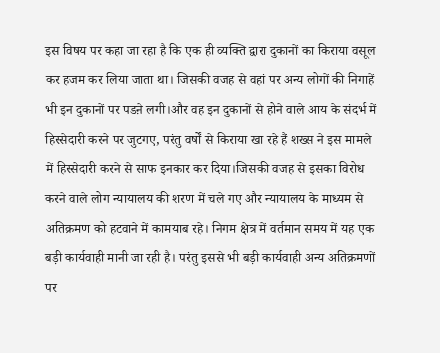इस विषय पर कहा जा रहा है कि एक ही व्यक्ति द्वारा दुकानों का किराया वसूल कर हजम कर लिया जाता था। जिसकी वजह से वहां पर अन्य लोगों की निगाहें भी इन दुकानों पर पडऩे लगी।और वह इन दुकानों से होने वाले आय के संदर्भ में हिस्सेदारी करने पर जुटगए, परंतु वर्षों से किराया खा रहे हैं शख्स ने इस मामले में हिस्सेदारी करने से साफ इनकार कर दिया।जिसकी वजह से इसका विरोध करने वाले लोग न्यायालय की शरण में चले गए और न्यायालय के माध्यम से अतिक्रमण को हटवाने में कामयाब रहे। निगम क्षेत्र में वर्तमान समय में यह एक बड़ी कार्यवाही मानी जा रही है। परंतु इससे भी बड़ी कार्यवाही अन्य अतिक्रमणों पर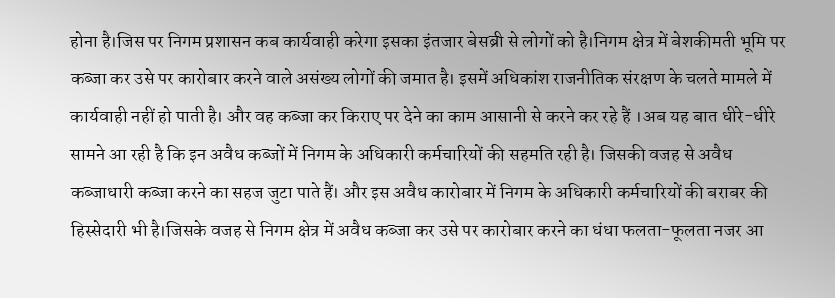होना है।जिस पर निगम प्रशासन कब कार्यवाही करेगा इसका इंतजार बेसब्री से लोगों को है।निगम क्षेत्र में बेशकीमती भूमि पर कब्जा कर उसे पर कारोबार करने वाले असंख्य लोगों की जमात है। इसमें अधिकांश राजनीतिक संरक्षण के चलते मामले में कार्यवाही नहीं हो पाती है। और वह कब्जा कर किराए पर देने का काम आसानी से करने कर रहे हैं ।अब यह बात धीरे-धीरे सामने आ रही है कि इन अवैध कब्जों में निगम के अधिकारी कर्मचारियों की सहमति रही है। जिसकी वजह से अवैध कब्जाधारी कब्जा करने का सहज जुटा पाते हैं। और इस अवैध कारोबार में निगम के अधिकारी कर्मचारियों की बराबर की हिस्सेदारी भी है।जिसके वजह से निगम क्षेत्र में अवैध कब्जा कर उसे पर कारोबार करने का धंधा फलता-फूलता नजर आ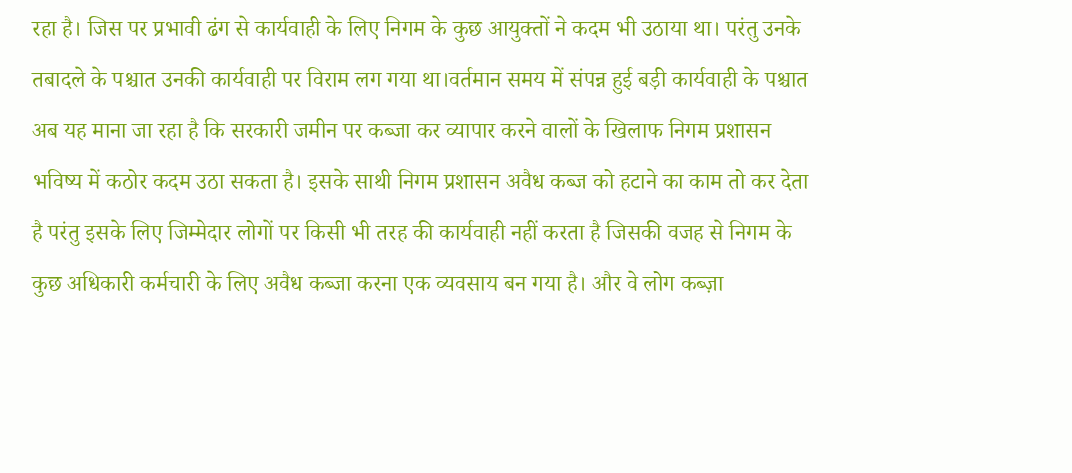रहा है। जिस पर प्रभावी ढंग से कार्यवाही के लिए निगम के कुछ आयुक्तों ने कदम भी उठाया था। परंतु उनके तबादले के पश्चात उनकी कार्यवाही पर विराम लग गया था।वर्तमान समय में संपन्न हुई बड़ी कार्यवाही के पश्चात अब यह माना जा रहा है कि सरकारी जमीन पर कब्जा कर व्यापार करने वालों के खिलाफ निगम प्रशासन भविष्य में कठोर कदम उठा सकता है। इसके साथी निगम प्रशासन अवैध कब्ज को हटाने का काम तो कर देता है परंतु इसके लिए जिम्मेदार लोगों पर किसी भी तरह की कार्यवाही नहीं करता है जिसकी वजह से निगम के कुछ अधिकारी कर्मचारी के लिए अवैध कब्जा करना एक व्यवसाय बन गया है। और वे लोग कब्ज़ा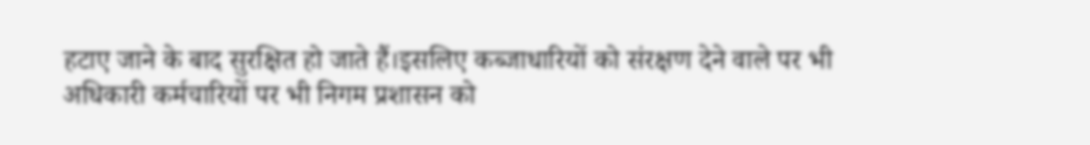हटाए जाने के बाद सुरक्षित हो जाते हैं।इसलिए कब्जाधारियों को संरक्षण देने वाले पर भी अधिकारी कर्मचारियों पर भी निगम प्रशासन को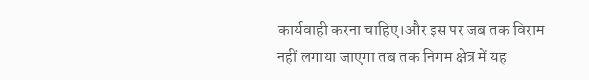कार्यवाही करना चाहिए।और इस पर जब तक विराम नहीं लगाया जाएगा तब तक निगम क्षेत्र में यह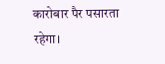कारोबार पैर पसारता रहेगा।